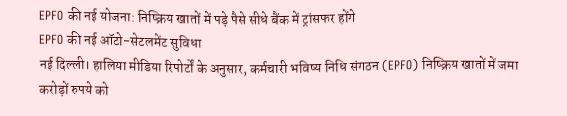EPFO की नई योजना: निष्क्रिय खातों में पड़े पैसे सीधे बैंक में ट्रांसफर होंगे
EPFO की नई ऑटो-सेटलमेंट सुविधा
नई दिल्ली। हालिया मीडिया रिपोर्टों के अनुसार, कर्मचारी भविष्य निधि संगठन (EPFO) निष्क्रिय खातों में जमा करोड़ों रुपये को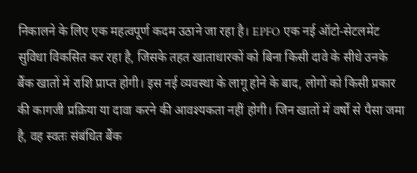निकालने के लिए एक महत्वपूर्ण कदम उठाने जा रहा है। EPFO एक नई ऑटो-सेटलमेंट सुविधा विकसित कर रहा है, जिसके तहत खाताधारकों को बिना किसी दावे के सीधे उनके बैंक खातों में राशि प्राप्त होगी। इस नई व्यवस्था के लागू होने के बाद, लोगों को किसी प्रकार की कागजी प्रक्रिया या दावा करने की आवश्यकता नहीं होगी। जिन खातों में वर्षों से पैसा जमा है, वह स्वतः संबंधित बैंक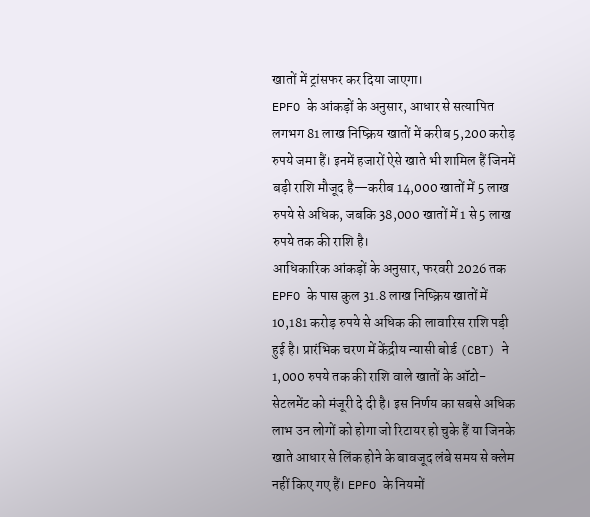खातों में ट्रांसफर कर दिया जाएगा।
EPFO के आंकड़ों के अनुसार, आधार से सत्यापित लगभग 81 लाख निष्क्रिय खातों में करीब 5,200 करोड़ रुपये जमा हैं। इनमें हजारों ऐसे खाते भी शामिल हैं जिनमें बड़ी राशि मौजूद है—करीब 14,000 खातों में 5 लाख रुपये से अधिक, जबकि 38,000 खातों में 1 से 5 लाख रुपये तक की राशि है।
आधिकारिक आंकड़ों के अनुसार, फरवरी 2026 तक EPFO के पास कुल 31.8 लाख निष्क्रिय खातों में 10,181 करोड़ रुपये से अधिक की लावारिस राशि पड़ी हुई है। प्रारंभिक चरण में केंद्रीय न्यासी बोर्ड (CBT) ने 1,000 रुपये तक की राशि वाले खातों के ऑटो-सेटलमेंट को मंजूरी दे दी है। इस निर्णय का सबसे अधिक लाभ उन लोगों को होगा जो रिटायर हो चुके हैं या जिनके खाते आधार से लिंक होने के बावजूद लंबे समय से क्लेम नहीं किए गए हैं। EPFO के नियमों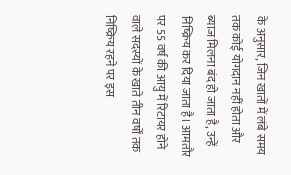के अनुसार, जिन खातों में लंबे समय तक कोई योगदान नहीं होता और ब्याज मिलना बंद हो जाता है, उन्हें निष्क्रिय कर दिया जाता है। आमतौर पर 55 वर्ष की आयु में रिटायर होने वाले सदस्यों के खाते तीन वर्षों तक निष्क्रिय रहने पर इस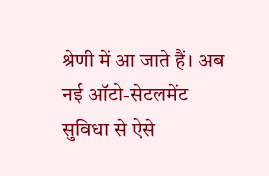श्रेणी में आ जाते हैं। अब नई ऑटो-सेटलमेंट सुविधा से ऐसे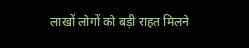लाखों लोगों को बड़ी राहत मिलने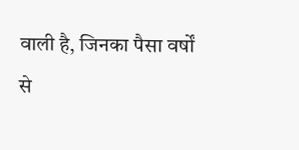वाली है, जिनका पैसा वर्षों से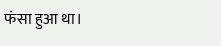फंसा हुआ था।